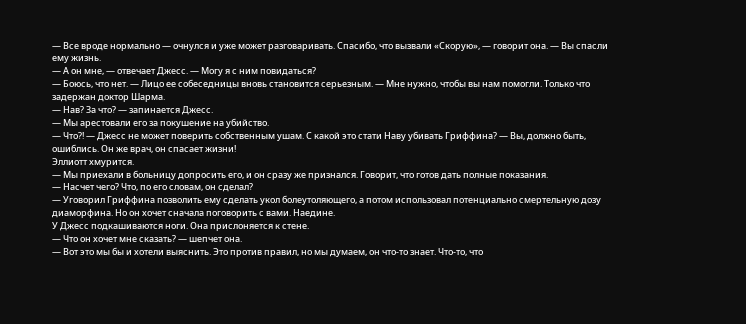— Все вроде нормально — очнулся и уже может разговаривать. Спасибо, что вызвали «Скорую», — говорит она. — Вы спасли ему жизнь.
— А он мне, — отвечает Джесс. — Могу я с ним повидаться?
— Боюсь, что нет. — Лицо ее собеседницы вновь становится серьезным. — Мне нужно, чтобы вы нам помогли. Только что задержан доктор Шарма.
— Нав? За что? — запинается Джесс.
— Мы арестовали его за покушение на убийство.
— Что?! — Джесс не может поверить собственным ушам. С какой это стати Наву убивать Гриффина? — Вы, должно быть, ошиблись. Он же врач, он спасает жизни!
Эллиотт хмурится.
— Мы приехали в больницу допросить его, и он сразу же признался. Говорит, что готов дать полные показания.
— Насчет чего? Что, по его словам, он сделал?
— Уговорил Гриффина позволить ему сделать укол болеутоляющего, а потом использовал потенциально смертельную дозу диаморфина. Но он хочет сначала поговорить с вами. Наедине.
У Джесс подкашиваются ноги. Она прислоняется к стене.
— Что он хочет мне сказать? — шепчет она.
— Вот это мы бы и хотели выяснить. Это против правил, но мы думаем, он что-то знает. Что-то, что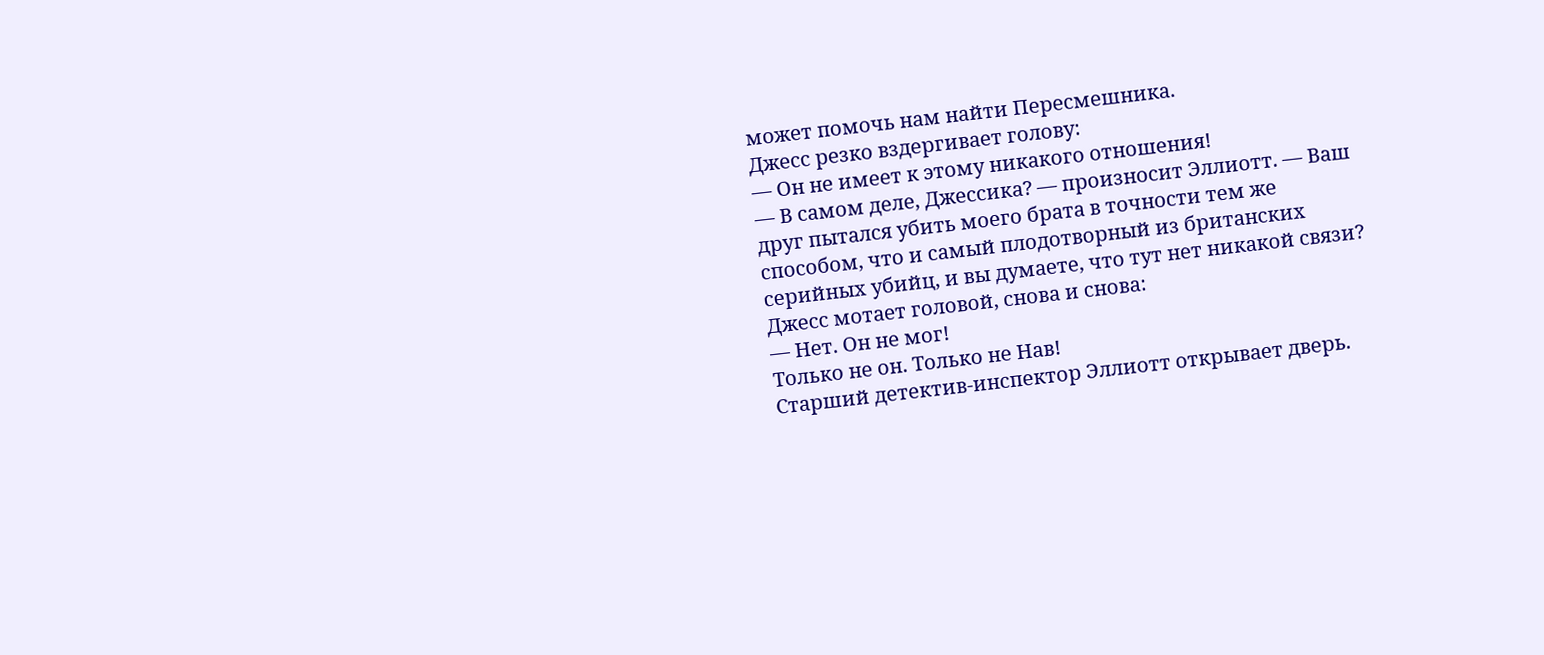может помочь нам найти Пересмешника.
Джесс резко вздергивает голову:
— Он не имеет к этому никакого отношения!
— В самом деле, Джессика? — произносит Эллиотт. — Ваш друг пытался убить моего брата в точности тем же способом, что и самый плодотворный из британских серийных убийц, и вы думаете, что тут нет никакой связи?
Джесс мотает головой, снова и снова:
— Нет. Он не мог!
Только не он. Только не Нав!
Старший детектив-инспектор Эллиотт открывает дверь.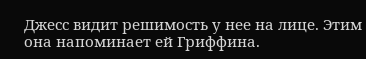Джесс видит решимость у нее на лице. Этим она напоминает ей Гриффина.